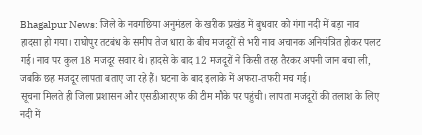Bhagalpur News: जिले के नवगछिया अनुमंडल के खरीक प्रखंड में बुधवार को गंगा नदी में बड़ा नाव हादसा हो गया। राघोपुर तटबंध के समीप तेज धारा के बीच मजदूरों से भरी नाव अचानक अनियंत्रित होकर पलट गई। नाव पर कुल 18 मजदूर सवार थे। हादसे के बाद 12 मजदूरों ने किसी तरह तैरकर अपनी जान बचा ली, जबकि छह मजदूर लापता बताए जा रहे हैं। घटना के बाद इलाके में अफरा-तफरी मच गई।
सूचना मिलते ही जिला प्रशासन और एसडीआरएफ की टीम मौके पर पहुंची। लापता मजदूरों की तलाश के लिए नदी में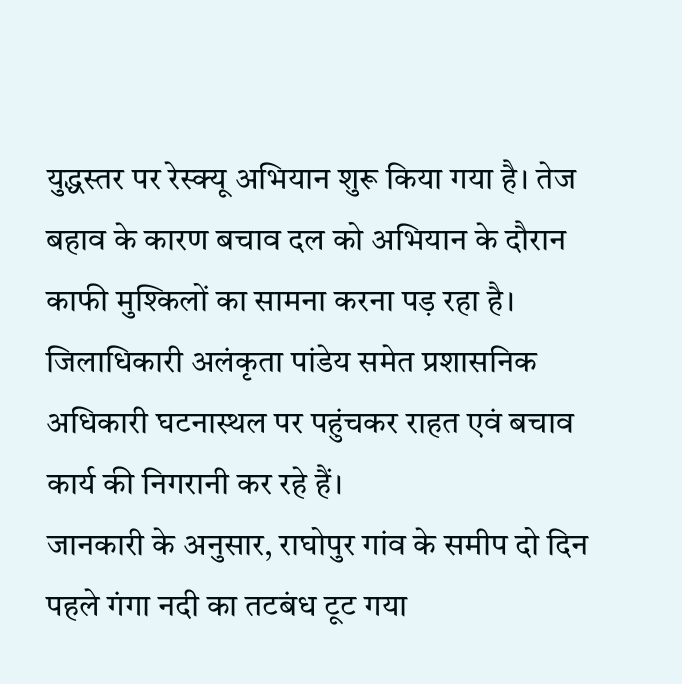युद्धस्तर पर रेस्क्यू अभियान शुरू किया गया है। तेज बहाव के कारण बचाव दल को अभियान के दौरान काफी मुश्किलों का सामना करना पड़ रहा है। जिलाधिकारी अलंकृता पांडेय समेत प्रशासनिक अधिकारी घटनास्थल पर पहुंचकर राहत एवं बचाव कार्य की निगरानी कर रहे हैं।
जानकारी के अनुसार, राघोपुर गांव के समीप दो दिन पहले गंगा नदी का तटबंध टूट गया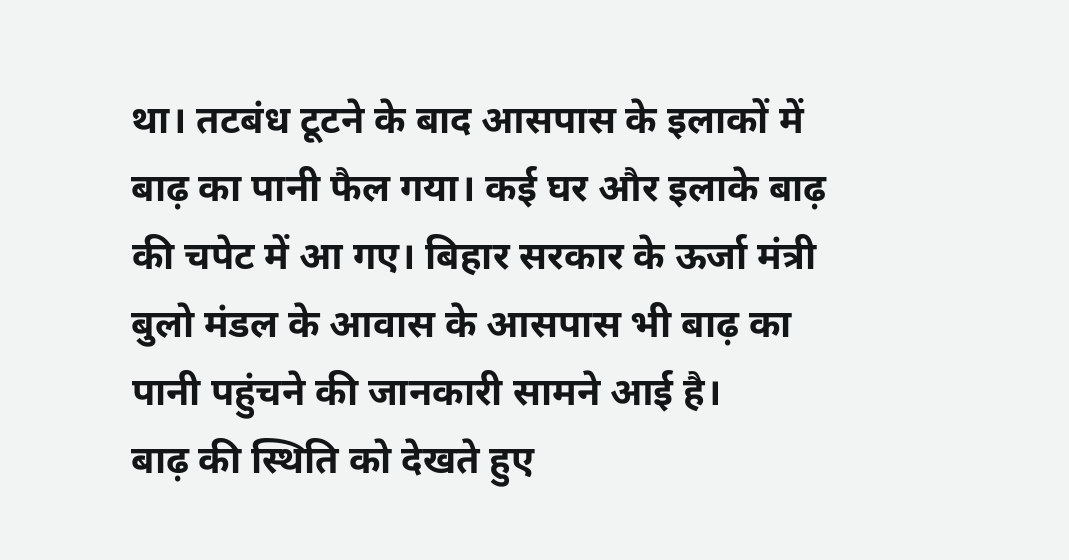था। तटबंध टूटने के बाद आसपास के इलाकों में बाढ़ का पानी फैल गया। कई घर और इलाके बाढ़ की चपेट में आ गए। बिहार सरकार के ऊर्जा मंत्री बुलो मंडल के आवास के आसपास भी बाढ़ का पानी पहुंचने की जानकारी सामने आई है।
बाढ़ की स्थिति को देखते हुए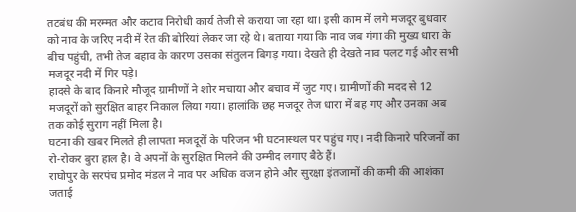तटबंध की मरम्मत और कटाव निरोधी कार्य तेजी से कराया जा रहा था। इसी काम में लगे मजदूर बुधवार को नाव के जरिए नदी में रेत की बोरियां लेकर जा रहे थे। बताया गया कि नाव जब गंगा की मुख्य धारा के बीच पहुंची, तभी तेज बहाव के कारण उसका संतुलन बिगड़ गया। देखते ही देखते नाव पलट गई और सभी मजदूर नदी में गिर पड़े।
हादसे के बाद किनारे मौजूद ग्रामीणों ने शोर मचाया और बचाव में जुट गए। ग्रामीणों की मदद से 12 मजदूरों को सुरक्षित बाहर निकाल लिया गया। हालांकि छह मजदूर तेज धारा में बह गए और उनका अब तक कोई सुराग नहीं मिला है।
घटना की खबर मिलते ही लापता मजदूरों के परिजन भी घटनास्थल पर पहुंच गए। नदी किनारे परिजनों का रो-रोकर बुरा हाल है। वे अपनों के सुरक्षित मिलने की उम्मीद लगाए बैठे हैं।
राघोपुर के सरपंच प्रमोद मंडल ने नाव पर अधिक वजन होने और सुरक्षा इंतजामों की कमी की आशंका जताई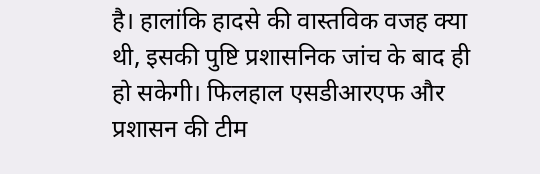है। हालांकि हादसे की वास्तविक वजह क्या थी, इसकी पुष्टि प्रशासनिक जांच के बाद ही हो सकेगी। फिलहाल एसडीआरएफ और प्रशासन की टीम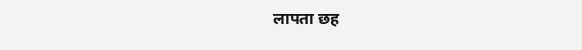लापता छह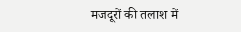मजदूरों की तलाश में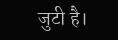जुटी है।